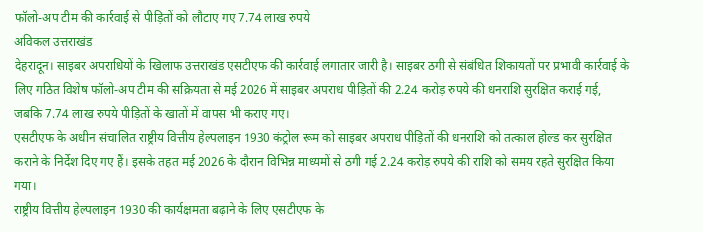फॉलो-अप टीम की कार्रवाई से पीड़ितों को लौटाए गए 7.74 लाख रुपये
अविकल उत्तराखंड
देहरादून। साइबर अपराधियों के खिलाफ उत्तराखंड एसटीएफ की कार्रवाई लगातार जारी है। साइबर ठगी से संबंधित शिकायतों पर प्रभावी कार्रवाई के लिए गठित विशेष फॉलो-अप टीम की सक्रियता से मई 2026 में साइबर अपराध पीड़ितों की 2.24 करोड़ रुपये की धनराशि सुरक्षित कराई गई, जबकि 7.74 लाख रुपये पीड़ितों के खातों में वापस भी कराए गए।
एसटीएफ के अधीन संचालित राष्ट्रीय वित्तीय हेल्पलाइन 1930 कंट्रोल रूम को साइबर अपराध पीड़ितों की धनराशि को तत्काल होल्ड कर सुरक्षित कराने के निर्देश दिए गए हैं। इसके तहत मई 2026 के दौरान विभिन्न माध्यमों से ठगी गई 2.24 करोड़ रुपये की राशि को समय रहते सुरक्षित किया गया।
राष्ट्रीय वित्तीय हेल्पलाइन 1930 की कार्यक्षमता बढ़ाने के लिए एसटीएफ के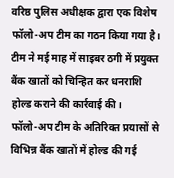वरिष्ठ पुलिस अधीक्षक द्वारा एक विशेष फॉलो-अप टीम का गठन किया गया है। टीम ने मई माह में साइबर ठगी में प्रयुक्त बैंक खातों को चिन्हित कर धनराशि होल्ड कराने की कार्रवाई की।
फॉलो-अप टीम के अतिरिक्त प्रयासों से विभिन्न बैंक खातों में होल्ड की गई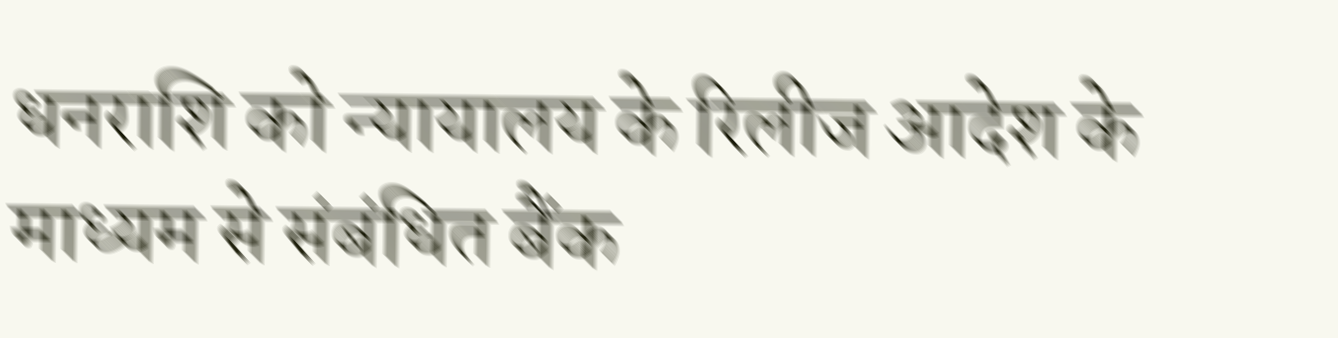धनराशि को न्यायालय के रिलीज आदेश के माध्यम से संबंधित बैंक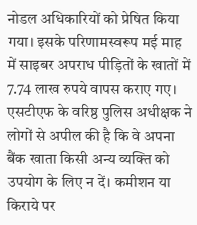नोडल अधिकारियों को प्रेषित किया गया। इसके परिणामस्वरूप मई माह में साइबर अपराध पीड़ितों के खातों में 7.74 लाख रुपये वापस कराए गए।
एसटीएफ के वरिष्ठ पुलिस अधीक्षक ने लोगों से अपील की है कि वे अपना बैंक खाता किसी अन्य व्यक्ति को उपयोग के लिए न दें। कमीशन या किराये पर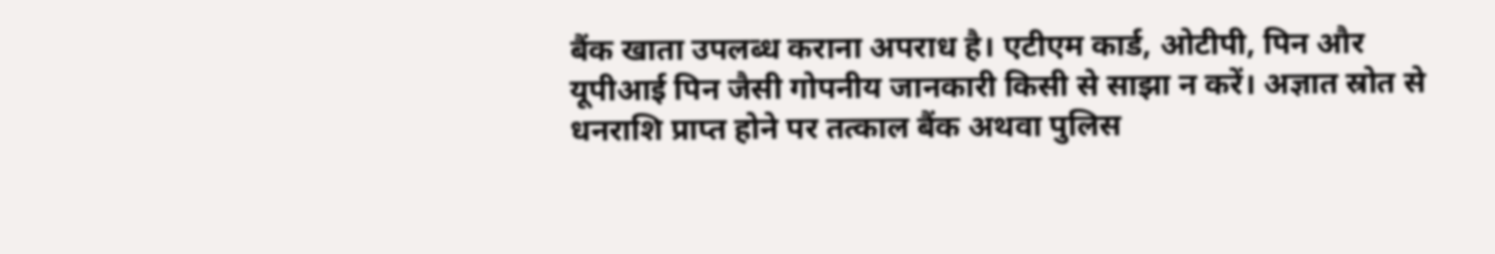बैंक खाता उपलब्ध कराना अपराध है। एटीएम कार्ड, ओटीपी, पिन और यूपीआई पिन जैसी गोपनीय जानकारी किसी से साझा न करें। अज्ञात स्रोत से धनराशि प्राप्त होने पर तत्काल बैंक अथवा पुलिस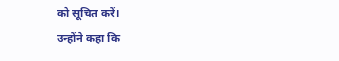को सूचित करें।
उन्होंने कहा कि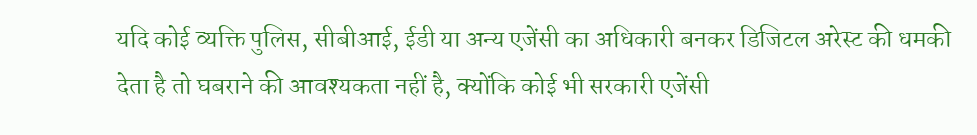यदि कोई व्यक्ति पुलिस, सीबीआई, ईडी या अन्य एजेंसी का अधिकारी बनकर डिजिटल अरेस्ट की धमकी देता है तो घबराने की आवश्यकता नहीं है, क्योंकि कोई भी सरकारी एजेंसी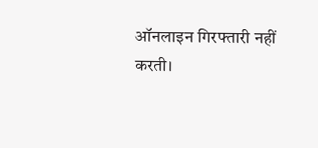ऑनलाइन गिरफ्तारी नहीं करती।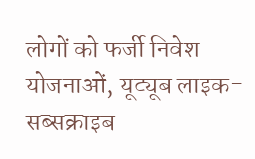लोगों को फर्जी निवेश योजनाओं, यूट्यूब लाइक- सब्सक्राइब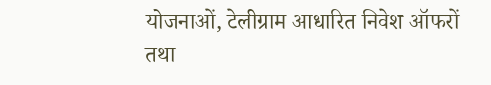योजनाओं, टेलीग्राम आधारित निवेश ऑफरों तथा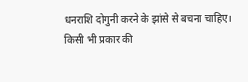धनराशि दोगुनी करने के झांसे से बचना चाहिए।
किसी भी प्रकार की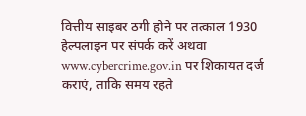वित्तीय साइबर ठगी होने पर तत्काल 1930 हेल्पलाइन पर संपर्क करें अथवा www.cybercrime.gov.in पर शिकायत दर्ज कराएं, ताकि समय रहते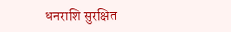धनराशि सुरक्षित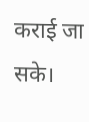कराई जा सके।